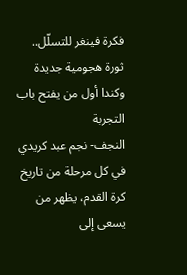فكرة فينغر للتسلّل.. ثورة هجومية جديدة وكندا أول من يفتح باب التجربة
النجف- نجم عبد كريدي
في كل مرحلة من تاريخ كرة القدم، يظهر من يسعى إلى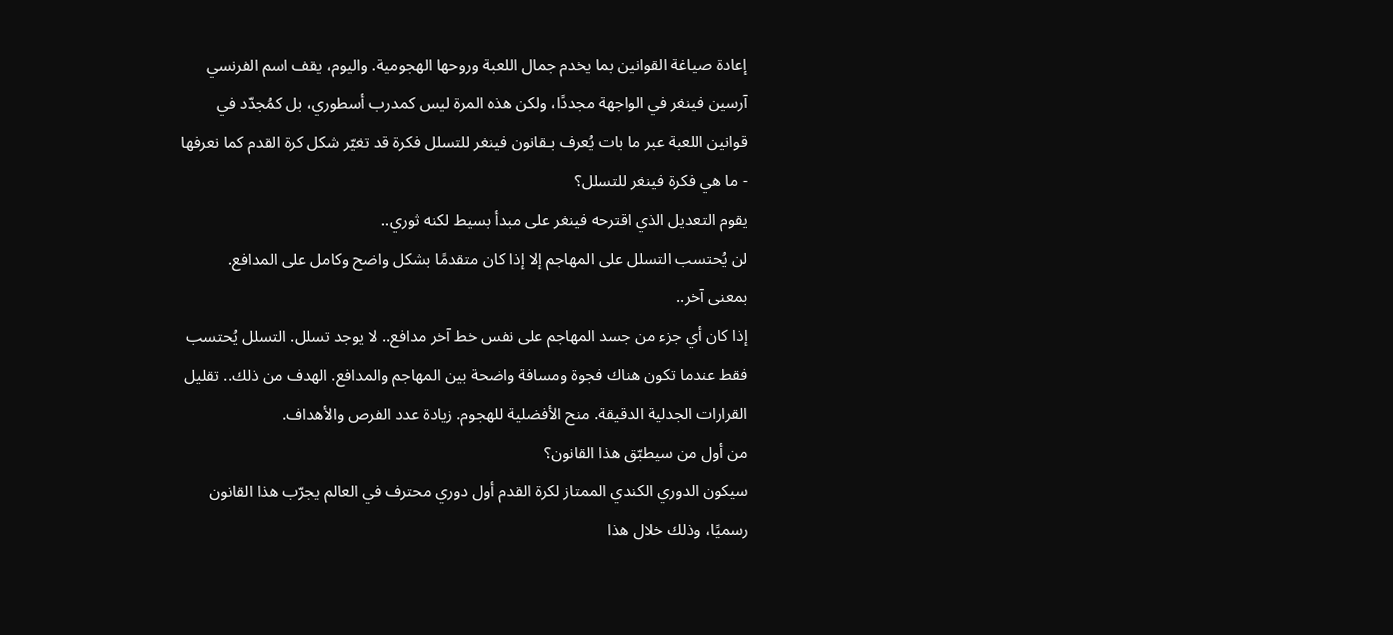إعادة صياغة القوانين بما يخدم جمال اللعبة وروحها الهجومية. واليوم، يقف اسم الفرنسي آرسين فينغر في الواجهة مجددًا، ولكن هذه المرة ليس كمدرب أسطوري، بل كمُجدّد في قوانين اللعبة عبر ما بات يُعرف بـقانون فينغر للتسلل فكرة قد تغيّر شكل كرة القدم كما نعرفها
- ما هي فكرة فينغر للتسلل؟
يقوم التعديل الذي اقترحه فينغر على مبدأ بسيط لكنه ثوري..
لن يُحتسب التسلل على المهاجم إلا إذا كان متقدمًا بشكل واضح وكامل على المدافع.
بمعنى آخر..
إذا كان أي جزء من جسد المهاجم على نفس خط آخر مدافع.. لا يوجد تسلل. التسلل يُحتسب فقط عندما تكون هناك فجوة ومسافة واضحة بين المهاجم والمدافع. الهدف من ذلك.. تقليل القرارات الجدلية الدقيقة. منح الأفضلية للهجوم. زيادة عدد الفرص والأهداف.
من أول من سيطبّق هذا القانون؟
سيكون الدوري الكندي الممتاز لكرة القدم أول دوري محترف في العالم يجرّب هذا القانون رسميًا، وذلك خلال هذا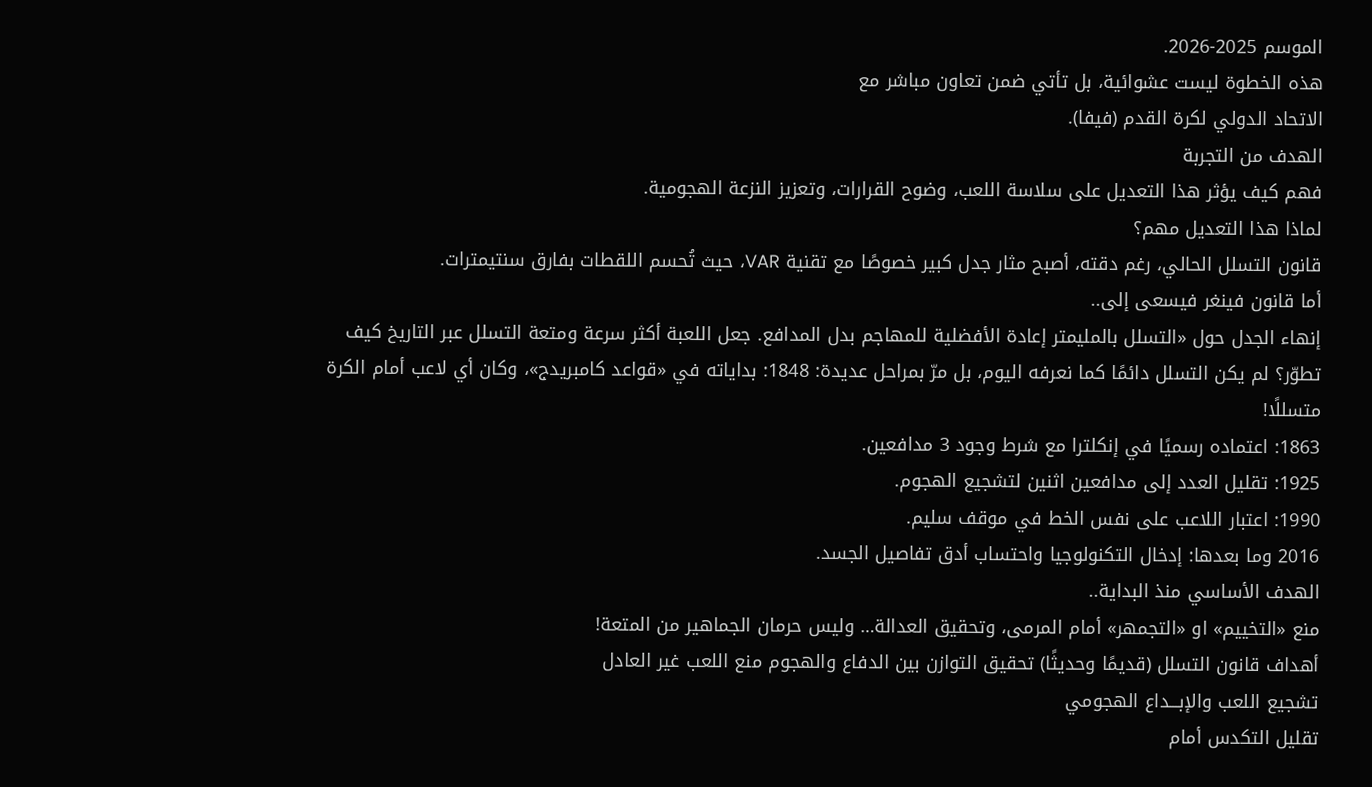الموسم 2025-2026.
هذه الخطوة ليست عشوائية، بل تأتي ضمن تعاون مباشر مع
الاتحاد الدولي لكرة القدم (فيفا).
الهدف من التجربة
فهم كيف يؤثر هذا التعديل على سلاسة اللعب، وضوح القرارات، وتعزيز النزعة الهجومية.
لماذا هذا التعديل مهم؟
قانون التسلل الحالي، رغم دقته، أصبح مثار جدل كبير خصوصًا مع تقنية VAR، حيث تُحسم اللقطات بفارق سنتيمترات.
أما قانون فينغر فيسعى إلى..
إنهاء الجدل حول «التسلل بالمليمتر إعادة الأفضلية للمهاجم بدل المدافع. جعل اللعبة أكثر سرعة ومتعة التسلل عبر التاريخ كيف تطوّر؟ لم يكن التسلل دائمًا كما نعرفه اليوم، بل مرّ بمراحل عديدة: 1848: بداياته في «قواعد كامبريدج»، وكان أي لاعب أمام الكرة متسللًا!
1863: اعتماده رسميًا في إنكلترا مع شرط وجود 3 مدافعين.
1925: تقليل العدد إلى مدافعين اثنين لتشجيع الهجوم.
1990: اعتبار اللاعب على نفس الخط في موقف سليم.
2016 وما بعدها: إدخال التكنولوجيا واحتساب أدق تفاصيل الجسد.
الهدف الأساسي منذ البداية..
منع «التخييم» او «التجمهر» أمام المرمى، وتحقيق العدالة… وليس حرمان الجماهير من المتعة!
أهداف قانون التسلل (قديمًا وحديثًا) تحقيق التوازن بين الدفاع والهجوم منع اللعب غير العادل
تشجيع اللعب والإبـــداع الهجومي
تقليل التكدس أمام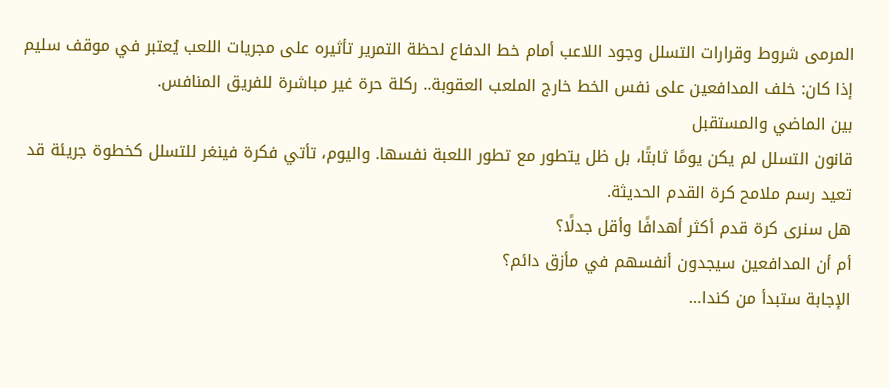المرمى شروط وقرارات التسلل وجود اللاعب أمام خط الدفاع لحظة التمرير تأثيره على مجريات اللعب يُعتبر في موقف سليم إذا كان: خلف المدافعين على نفس الخط خارج الملعب العقوبة.. ركلة حرة غير مباشرة للفريق المنافس.
بين الماضي والمستقبل
قانون التسلل لم يكن يومًا ثابتًا، بل ظل يتطور مع تطور اللعبة نفسها. واليوم، تأتي فكرة فينغر للتسلل كخطوة جريئة قد تعيد رسم ملامح كرة القدم الحديثة.
هل سنرى كرة قدم أكثر أهدافًا وأقل جدلًا؟
أم أن المدافعين سيجدون أنفسهم في مأزق دائم؟
الإجابة ستبدأ من كندا…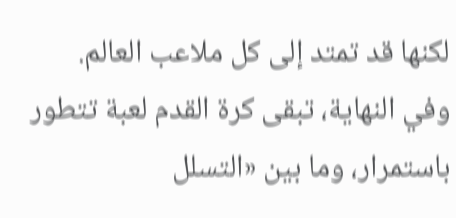لكنها قد تمتد إلى كل ملاعب العالم.
وفي النهاية، تبقى كرة القدم لعبة تتطور باستمرار، وما بين «التسلل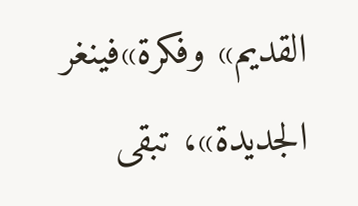القديم» وفكرة»فينغر الجديدة»، تبقى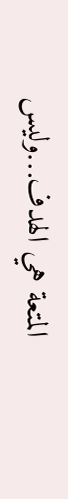المتعة هي الهدف…وليس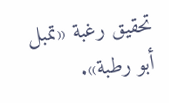تحقيق رغبة «تمبل أبو رطبة».